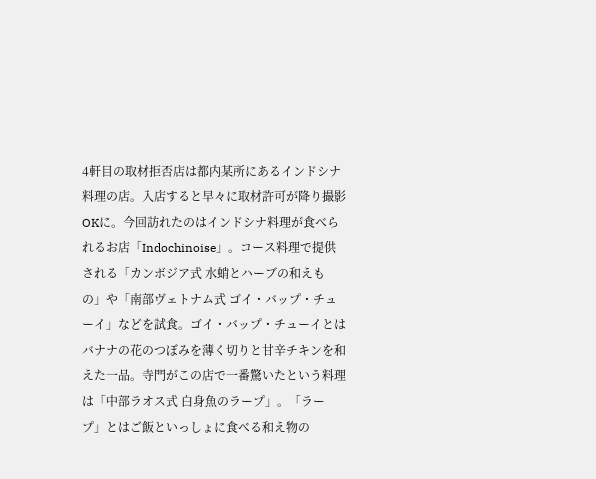4軒目の取材拒否店は都内某所にあるインドシナ料理の店。入店すると早々に取材許可が降り撮影OKに。今回訪れたのはインドシナ料理が食べられるお店「Indochinoise」。コース料理で提供される「カンボジア式 水蛸とハーブの和えもの」や「南部ヴェトナム式 ゴイ・バップ・チューイ」などを試食。ゴイ・バップ・チューイとはバナナの花のつぼみを薄く切りと甘辛チキンを和えた一品。寺門がこの店で一番驚いたという料理は「中部ラオス式 白身魚のラープ」。「ラープ」とはご飯といっしょに食べる和え物の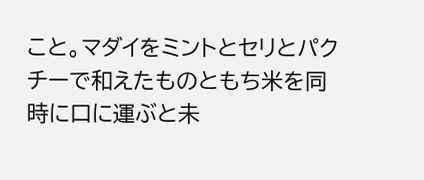こと。マダイをミントとセリとパクチーで和えたものともち米を同時に口に運ぶと未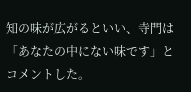知の味が広がるといい、寺門は「あなたの中にない味です」とコメントした。